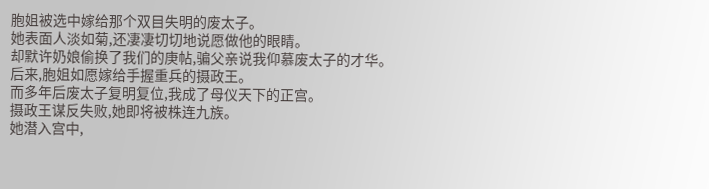胞姐被选中嫁给那个双目失明的废太子。
她表面人淡如菊,还凄凄切切地说愿做他的眼睛。
却默许奶娘偷换了我们的庚帖,骗父亲说我仰慕废太子的才华。
后来,胞姐如愿嫁给手握重兵的摄政王。
而多年后废太子复明复位,我成了母仪天下的正宫。
摄政王谋反失败,她即将被株连九族。
她潜入宫中,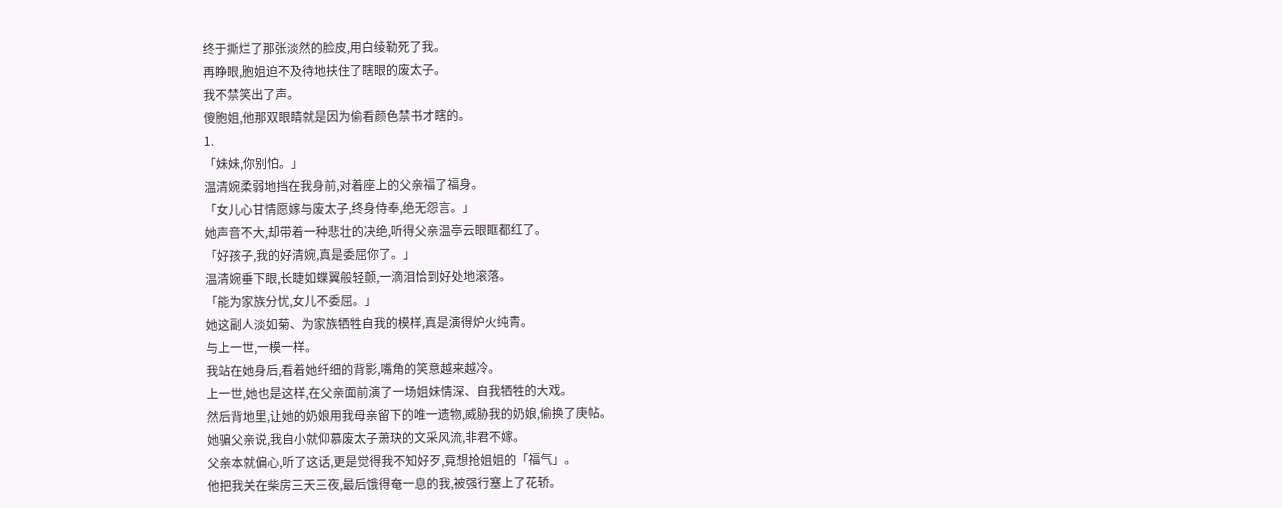终于撕烂了那张淡然的脸皮,用白绫勒死了我。
再睁眼,胞姐迫不及待地扶住了瞎眼的废太子。
我不禁笑出了声。
傻胞姐,他那双眼睛就是因为偷看颜色禁书才瞎的。
1.
「妹妹,你别怕。」
温清婉柔弱地挡在我身前,对着座上的父亲福了福身。
「女儿心甘情愿嫁与废太子,终身侍奉,绝无怨言。」
她声音不大,却带着一种悲壮的决绝,听得父亲温亭云眼眶都红了。
「好孩子,我的好清婉,真是委屈你了。」
温清婉垂下眼,长睫如蝶翼般轻颤,一滴泪恰到好处地滚落。
「能为家族分忧,女儿不委屈。」
她这副人淡如菊、为家族牺牲自我的模样,真是演得炉火纯青。
与上一世,一模一样。
我站在她身后,看着她纤细的背影,嘴角的笑意越来越冷。
上一世,她也是这样,在父亲面前演了一场姐妹情深、自我牺牲的大戏。
然后背地里,让她的奶娘用我母亲留下的唯一遗物,威胁我的奶娘,偷换了庚帖。
她骗父亲说,我自小就仰慕废太子萧玦的文采风流,非君不嫁。
父亲本就偏心,听了这话,更是觉得我不知好歹,竟想抢姐姐的「福气」。
他把我关在柴房三天三夜,最后饿得奄一息的我,被强行塞上了花轿。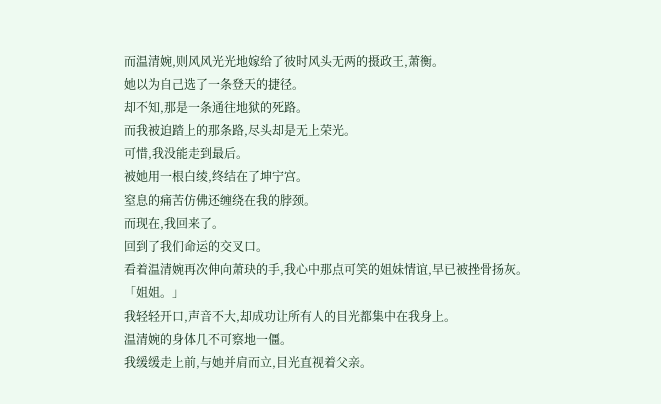而温清婉,则风风光光地嫁给了彼时风头无两的摄政王,萧衡。
她以为自己选了一条登天的捷径。
却不知,那是一条通往地狱的死路。
而我被迫踏上的那条路,尽头却是无上荣光。
可惜,我没能走到最后。
被她用一根白绫,终结在了坤宁宫。
窒息的痛苦仿佛还缠绕在我的脖颈。
而现在,我回来了。
回到了我们命运的交叉口。
看着温清婉再次伸向萧玦的手,我心中那点可笑的姐妹情谊,早已被挫骨扬灰。
「姐姐。」
我轻轻开口,声音不大,却成功让所有人的目光都集中在我身上。
温清婉的身体几不可察地一僵。
我缓缓走上前,与她并肩而立,目光直视着父亲。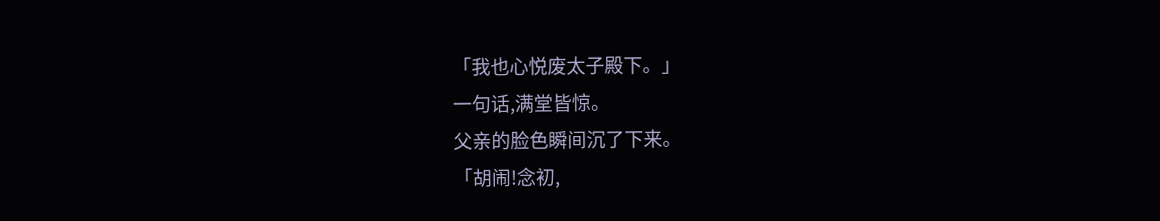「我也心悦废太子殿下。」
一句话,满堂皆惊。
父亲的脸色瞬间沉了下来。
「胡闹!念初,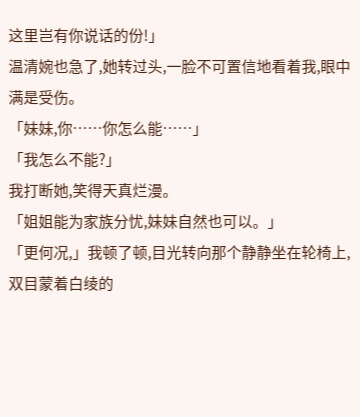这里岂有你说话的份!」
温清婉也急了,她转过头,一脸不可置信地看着我,眼中满是受伤。
「妹妹,你……你怎么能……」
「我怎么不能?」
我打断她,笑得天真烂漫。
「姐姐能为家族分忧,妹妹自然也可以。」
「更何况,」我顿了顿,目光转向那个静静坐在轮椅上,双目蒙着白绫的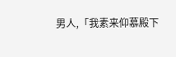男人,「我素来仰慕殿下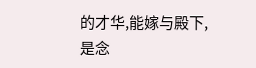的才华,能嫁与殿下,是念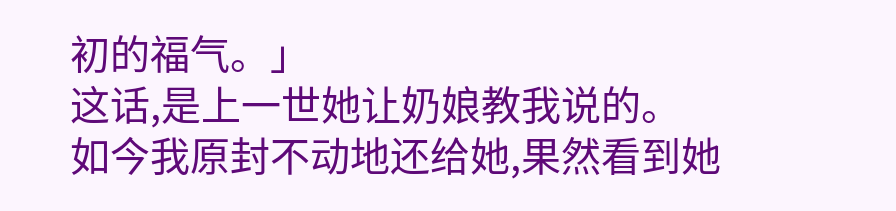初的福气。」
这话,是上一世她让奶娘教我说的。
如今我原封不动地还给她,果然看到她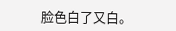脸色白了又白。